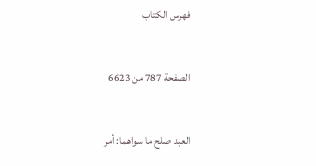فهرس الكتاب

الصفحة 787 من 6623

العبد صلح ما سواهما: أمر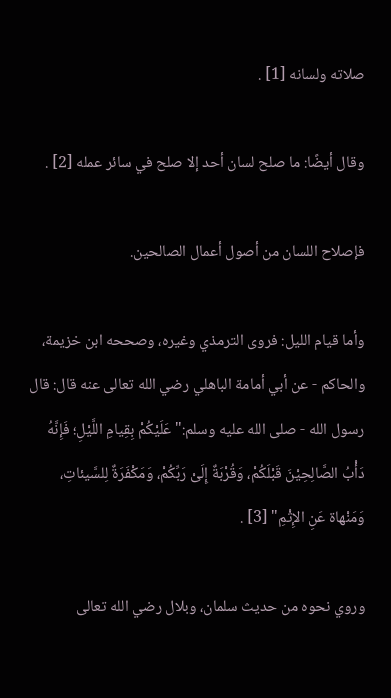صلاته ولسانه [1] .

وقال أيضًا: ما صلح لسان أحد إلا صلح في سائر عمله [2] .

فإصلاح اللسان من أصول أعمال الصالحين.

وأما قيام الليل: فروى الترمذي وغيره، وصححه ابن خزيمة، والحاكم - عن أبي أمامة الباهلي رضي الله تعالى عنه قال: قال رسول الله - صلى الله عليه وسلم:"عَلَيْكُمْ بِقِيامِ اللَّيْلِ؛ فَإِنَّهُ دَأْبُ الصَّالِحِيْنَ قَبْلَكُمْ، وَقُرْبَةٌ إِلَىْ رَبِّكُمْ، وَمَكْفَرَةٌ لِلسَّيئاتِ، وَمَنْهاة عَنِ الإِثْمِ" [3] .

وروي نحوه من حديث سلمان، وبلال رضي الله تعالى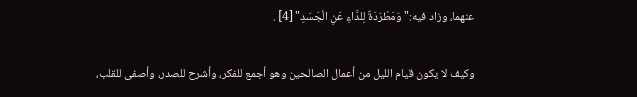عنهما، وزاد فيه:"وَمَطْرَدَةٌ لِلدَّاءِ عَنِ الْجَسَدِ" [4] .

وكيف لا يكون قيام الليل من أعمال الصالحين وهو أجمع للفكر، وأشرح للصدر، وأصفى للقلب،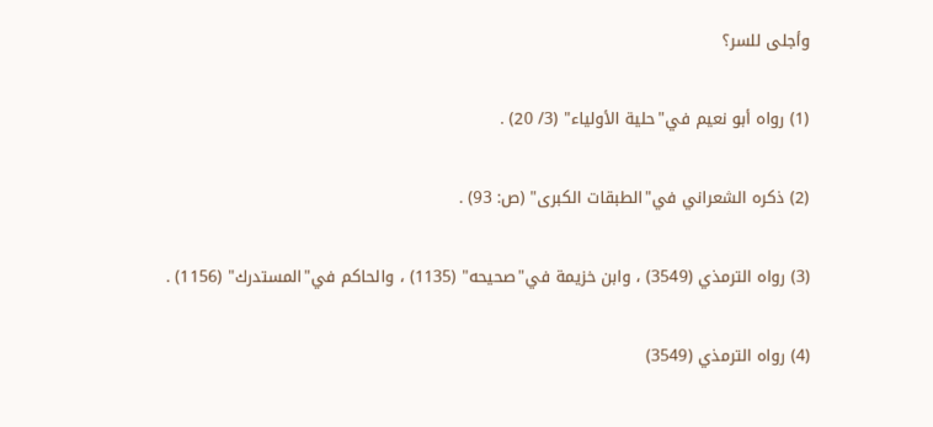وأجلى للسر؟

(1) رواه أبو نعيم في"حلية الأولياء" (3/ 20) .

(2) ذكره الشعراني في"الطبقات الكبرى" (ص: 93) .

(3) رواه الترمذي (3549) ، وابن خزيمة في"صحيحه" (1135) ، والحاكم في"المستدرك" (1156) .

(4) رواه الترمذي (3549)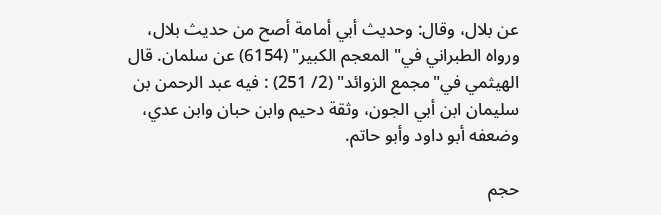عن بلال، وقال: وحديث أبي أمامة أصح من حديث بلال، ورواه الطبراني في"المعجم الكبير" (6154) عن سلمان. قال الهيثمي في"مجمع الزوائد" (2/ 251) : فيه عبد الرحمن بن سليمان ابن أبي الجون، وثقة دحيم وابن حبان وابن عدي، وضعفه أبو داود وأبو حاتم.

حجم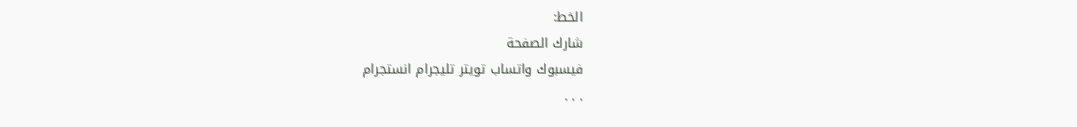الخط:
شارك الصفحة
فيسبوك واتساب تويتر تليجرام انستجرام
. . .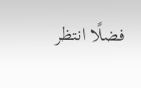فضلًا انتظر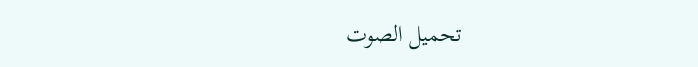تحميل الصوت